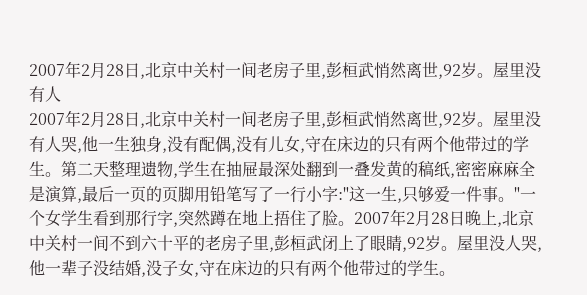2007年2月28日,北京中关村一间老房子里,彭桓武悄然离世,92岁。屋里没有人
2007年2月28日,北京中关村一间老房子里,彭桓武悄然离世,92岁。屋里没有人哭,他一生独身,没有配偶,没有儿女,守在床边的只有两个他带过的学生。第二天整理遗物,学生在抽屉最深处翻到一叠发黄的稿纸,密密麻麻全是演算,最后一页的页脚用铅笔写了一行小字:"这一生,只够爱一件事。"一个女学生看到那行字,突然蹲在地上捂住了脸。2007年2月28日晚上,北京中关村一间不到六十平的老房子里,彭桓武闭上了眼睛,92岁。屋里没人哭,他一辈子没结婚,没子女,守在床边的只有两个他带过的学生。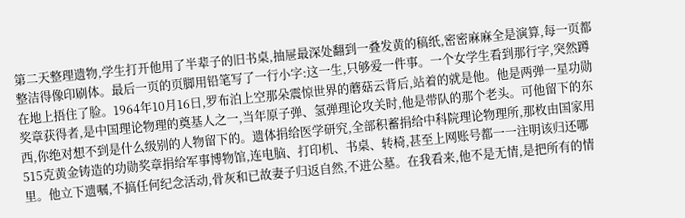第二天整理遗物,学生打开他用了半辈子的旧书桌,抽屉最深处翻到一叠发黄的稿纸,密密麻麻全是演算,每一页都整洁得像印刷体。最后一页的页脚用铅笔写了一行小字:这一生,只够爱一件事。一个女学生看到那行字,突然蹲在地上捂住了脸。1964年10月16日,罗布泊上空那朵震惊世界的蘑菇云背后,站着的就是他。他是两弹一星功勋奖章获得者,是中国理论物理的奠基人之一,当年原子弹、氢弹理论攻关时,他是带队的那个老头。可他留下的东西,你绝对想不到是什么级别的人物留下的。遗体捐给医学研究,全部积蓄捐给中科院理论物理所,那枚由国家用515克黄金铸造的功勋奖章捐给军事博物馆,连电脑、打印机、书桌、转椅,甚至上网账号都一一注明该归还哪里。他立下遗嘱,不搞任何纪念活动,骨灰和已故妻子归返自然,不进公墓。在我看来,他不是无情,是把所有的情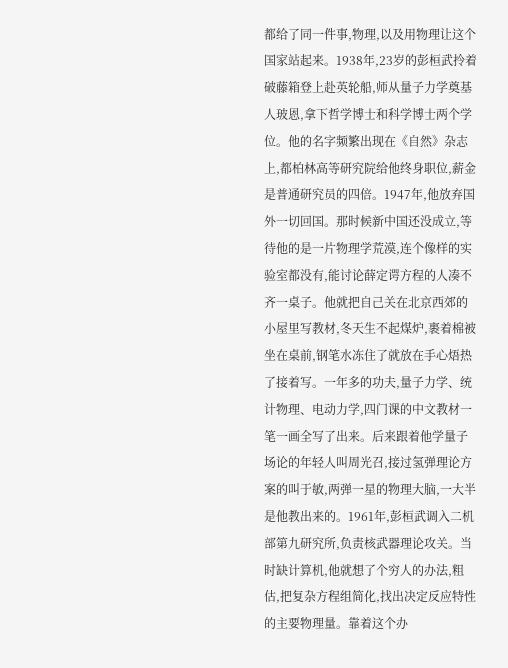都给了同一件事,物理,以及用物理让这个国家站起来。1938年,23岁的彭桓武拎着破藤箱登上赴英轮船,师从量子力学奠基人玻恩,拿下哲学博士和科学博士两个学位。他的名字频繁出现在《自然》杂志上,都柏林高等研究院给他终身职位,薪金是普通研究员的四倍。1947年,他放弃国外一切回国。那时候新中国还没成立,等待他的是一片物理学荒漠,连个像样的实验室都没有,能讨论薛定谔方程的人凑不齐一桌子。他就把自己关在北京西郊的小屋里写教材,冬天生不起煤炉,裹着棉被坐在桌前,钢笔水冻住了就放在手心焐热了接着写。一年多的功夫,量子力学、统计物理、电动力学,四门课的中文教材一笔一画全写了出来。后来跟着他学量子场论的年轻人叫周光召,接过氢弹理论方案的叫于敏,两弹一星的物理大脑,一大半是他教出来的。1961年,彭桓武调入二机部第九研究所,负责核武器理论攻关。当时缺计算机,他就想了个穷人的办法,粗估,把复杂方程组简化,找出决定反应特性的主要物理量。靠着这个办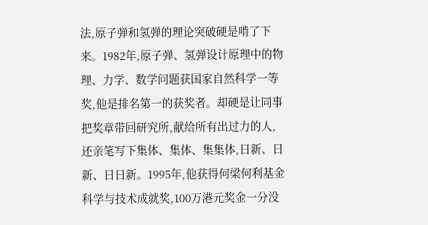法,原子弹和氢弹的理论突破硬是啃了下来。1982年,原子弹、氢弹设计原理中的物理、力学、数学问题获国家自然科学一等奖,他是排名第一的获奖者。却硬是让同事把奖章带回研究所,献给所有出过力的人,还亲笔写下集体、集体、集集体,日新、日新、日日新。1995年,他获得何梁何利基金科学与技术成就奖,100万港元奖金一分没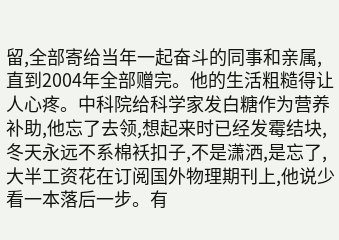留,全部寄给当年一起奋斗的同事和亲属,直到2004年全部赠完。他的生活粗糙得让人心疼。中科院给科学家发白糖作为营养补助,他忘了去领,想起来时已经发霉结块,冬天永远不系棉袄扣子,不是潇洒,是忘了,大半工资花在订阅国外物理期刊上,他说少看一本落后一步。有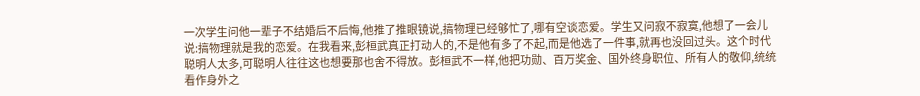一次学生问他一辈子不结婚后不后悔,他推了推眼镜说,搞物理已经够忙了,哪有空谈恋爱。学生又问寂不寂寞,他想了一会儿说:搞物理就是我的恋爱。在我看来,彭桓武真正打动人的,不是他有多了不起,而是他选了一件事,就再也没回过头。这个时代聪明人太多,可聪明人往往这也想要那也舍不得放。彭桓武不一样,他把功勋、百万奖金、国外终身职位、所有人的敬仰,统统看作身外之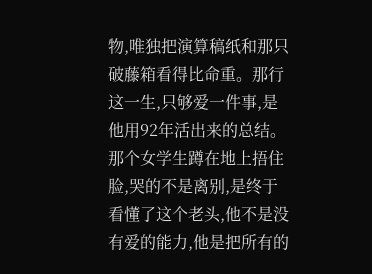物,唯独把演算稿纸和那只破藤箱看得比命重。那行这一生,只够爱一件事,是他用92年活出来的总结。那个女学生蹲在地上捂住脸,哭的不是离别,是终于看懂了这个老头,他不是没有爱的能力,他是把所有的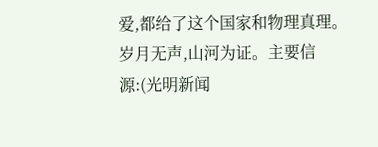爱,都给了这个国家和物理真理。岁月无声,山河为证。主要信源:(光明新闻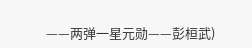——两弹一星元勋——彭桓武)